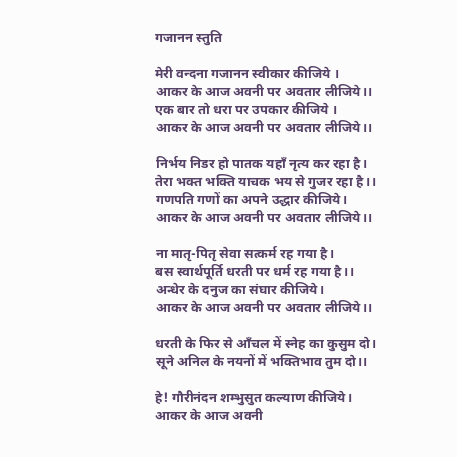गजानन स्तुति

मेरी वन्दना गजानन स्वीकार कीजिये ।
आकर के आज अवनी पर अवतार लीजिये।।
एक बार तो धरा पर उपकार कीजिये ।
आकर के आज अवनी पर अवतार लीजिये।।

निर्भय निडर हो पातक यहाँ नृत्य कर रहा है।
तेरा भक्त भक्ति याचक भय से गुजर रहा है।।
गणपति गणों का अपने उद्धार कीजिये।
आकर के आज अवनी पर अवतार लीजिये।।

ना मातृ-पितृ सेवा सत्कर्म रह गया है।
बस स्वार्थपूर्ति धरती पर धर्म रह गया है।।
अन्धेर के दनुज का संघार कीजिये।
आकर के आज अवनी पर अवतार लीजिये।।

धरती के फिर से आँचल में स्नेह का कुसुम दो।
सूने अनिल के नयनों में भक्तिभाव तुम दो।।

हे! गौरीनंदन शम्भुसुत कल्याण कीजिये।
आकर के आज अवनी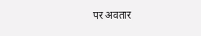पर अवतार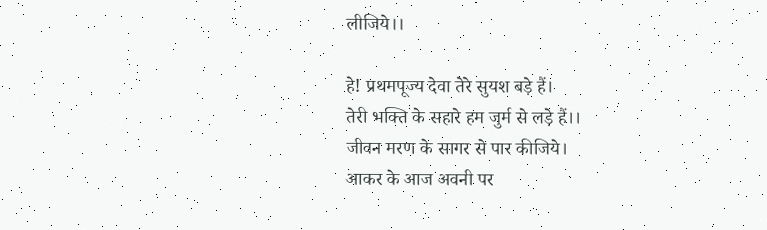लीजिये।।

हे! प्रथमपूज्य देवा तेरे सुयश बड़े हैं।
तेरी भक्ति के सहारे हम जुर्म से लड़े हैं।।
जीवन मरण के सागर से पार कीजिये।
आकर के आज अवनी पर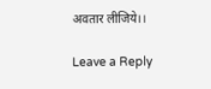अवतार लीजिये।।

Leave a Reply